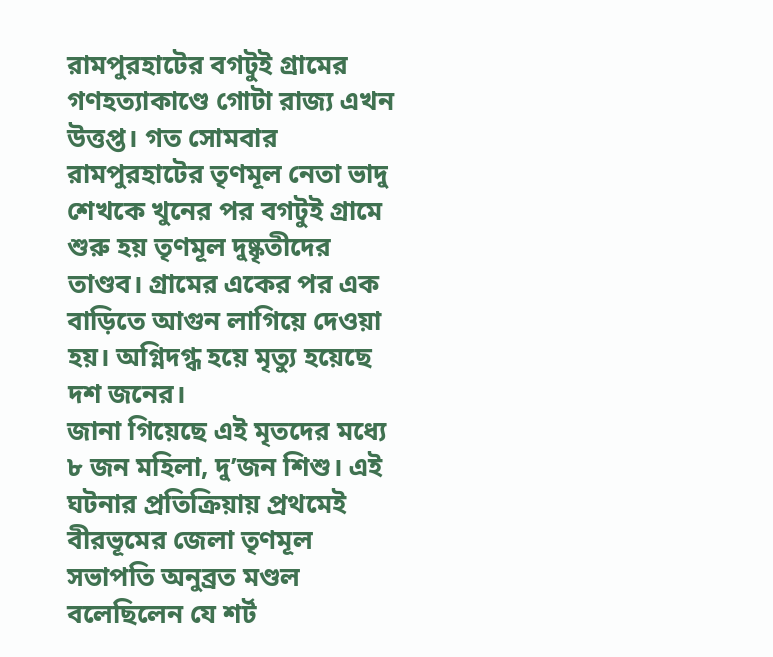রামপুরহাটের বগটুই গ্রামের গণহত্যাকাণ্ডে গোটা রাজ্য এখন উত্তপ্ত। গত সোমবার রামপুরহাটের তৃণমূল নেতা ভাদু শেখকে খুনের পর বগটুই গ্রামে শুরু হয় তৃণমূল দুষ্কৃতীদের তাণ্ডব। গ্রামের একের পর এক বাড়িতে আগুন লাগিয়ে দেওয়া হয়। অগ্নিদগ্ধ হয়ে মৃত্যু হয়েছে দশ জনের।
জানা গিয়েছে এই মৃতদের মধ্যে ৮ জন মহিলা, দু’জন শিশু। এই ঘটনার প্রতিক্রিয়ায় প্রথমেই বীরভূমের জেলা তৃণমূল সভাপতি অনুব্রত মণ্ডল বলেছিলেন যে শর্ট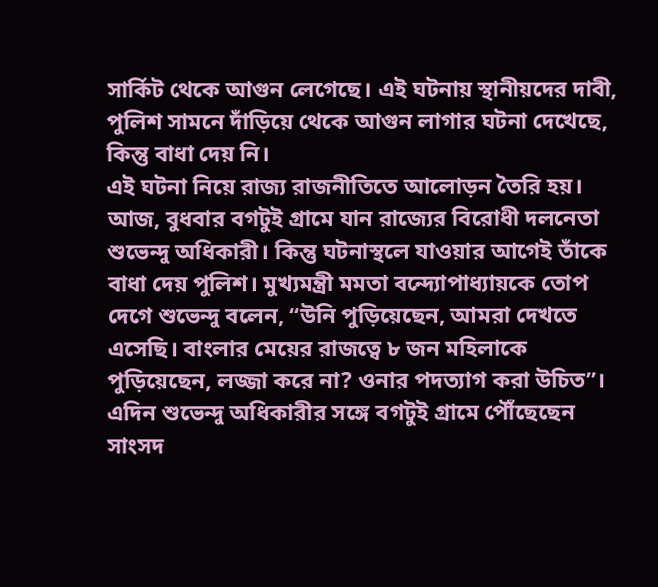সার্কিট থেকে আগুন লেগেছে। এই ঘটনায় স্থানীয়দের দাবী, পুলিশ সামনে দাঁড়িয়ে থেকে আগুন লাগার ঘটনা দেখেছে, কিন্তু বাধা দেয় নি।
এই ঘটনা নিয়ে রাজ্য রাজনীতিতে আলোড়ন তৈরি হয়। আজ, বুধবার বগটুই গ্রামে যান রাজ্যের বিরোধী দলনেতা শুভেন্দু অধিকারী। কিন্তু ঘটনাস্থলে যাওয়ার আগেই তাঁকে বাধা দেয় পুলিশ। মুখ্যমন্ত্রী মমতা বন্দ্যোপাধ্যায়কে তোপ দেগে শুভেন্দু বলেন, “উনি পুড়িয়েছেন, আমরা দেখতে এসেছি। বাংলার মেয়ের রাজত্বে ৮ জন মহিলাকে পুড়িয়েছেন, লজ্জা করে না? ওনার পদত্যাগ করা উচিত”।
এদিন শুভেন্দু অধিকারীর সঙ্গে বগটুই গ্রামে পৌঁছেছেন সাংসদ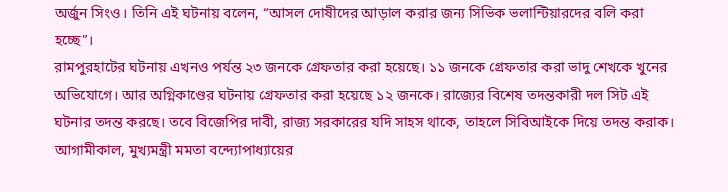অর্জুন সিংও। তিনি এই ঘটনায় বলেন, “আসল দোষীদের আড়াল করার জন্য সিভিক ভলান্টিয়ারদের বলি করা হচ্ছে”।
রামপুরহাটের ঘটনায় এখনও পর্যন্ত ২৩ জনকে গ্রেফতার করা হয়েছে। ১১ জনকে গ্রেফতার করা ভাদু শেখকে খুনের অভিযোগে। আর অগ্নিকাণ্ডের ঘটনায় গ্রেফতার করা হয়েছে ১২ জনকে। রাজ্যের বিশেষ তদন্তকারী দল সিট এই ঘটনার তদন্ত করছে। তবে বিজেপির দাবী, রাজ্য সরকারের যদি সাহস থাকে, তাহলে সিবিআইকে দিয়ে তদন্ত করাক। আগামীকাল, মুখ্যমন্ত্রী মমতা বন্দ্যোপাধ্যায়ের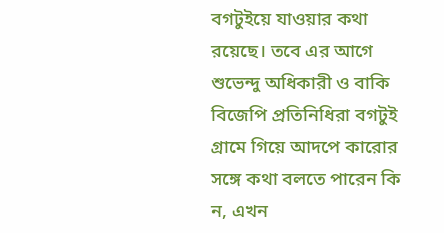বগটুইয়ে যাওয়ার কথা রয়েছে। তবে এর আগে শুভেন্দু অধিকারী ও বাকি বিজেপি প্রতিনিধিরা বগটুই গ্রামে গিয়ে আদপে কারোর সঙ্গে কথা বলতে পারেন কি ন, এখন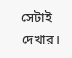সেটাই দেখার।